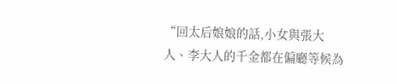“回太后娘娘的話,小女與張大人、李大人的千金都在偏廳等候為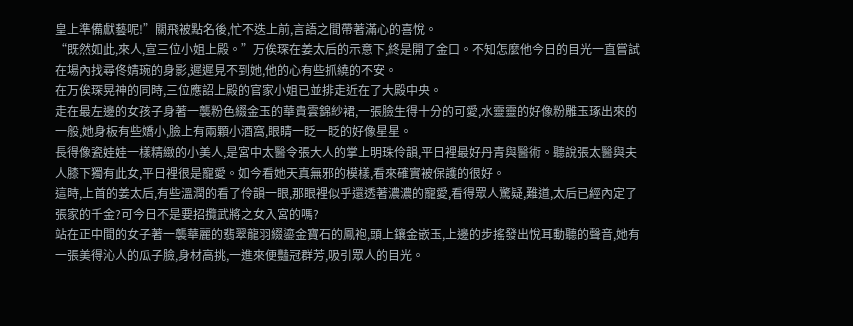皇上準備獻藝呢!”關飛被點名後,忙不迭上前,言語之間帶著滿心的喜悅。
“既然如此,來人,宣三位小姐上殿。”万俟琛在姜太后的示意下,終是開了金口。不知怎麼他今日的目光一直嘗試在場內找尋佟婧琬的身影,遲遲見不到她,他的心有些抓繞的不安。
在万俟琛晃神的同時,三位應詔上殿的官家小姐已並排走近在了大殿中央。
走在最左邊的女孩子身著一襲粉色綴金玉的華貴雲錦紗裙,一張臉生得十分的可愛,水靈靈的好像粉雕玉琢出來的一般,她身板有些嬌小,臉上有兩顆小酒窩,眼睛一眨一眨的好像星星。
長得像瓷娃娃一樣精緻的小美人,是宮中太醫令張大人的掌上明珠伶韻,平日裡最好丹青與醫術。聽說張太醫與夫人膝下獨有此女,平日裡很是寵愛。如今看她天真無邪的模樣,看來確實被保護的很好。
這時,上首的姜太后,有些溫潤的看了伶韻一眼,那眼裡似乎還透著濃濃的寵愛,看得眾人驚疑,難道,太后已經內定了張家的千金?可今日不是要招攬武將之女入宮的嗎?
站在正中間的女子著一襲華麗的翡翠龍羽綴鎏金寶石的鳳袍,頭上鑲金嵌玉,上邊的步搖發出悅耳動聽的聲音,她有一張美得沁人的瓜子臉,身材高挑,一進來便豔冠群芳,吸引眾人的目光。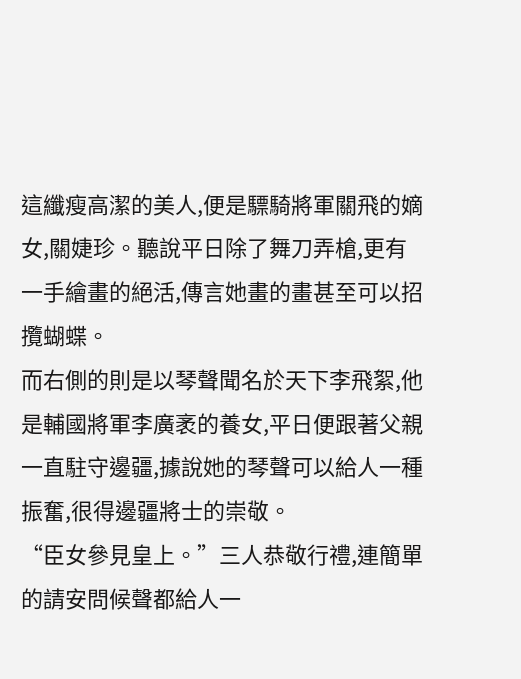這纖瘦高潔的美人,便是驃騎將軍關飛的嫡女,關婕珍。聽說平日除了舞刀弄槍,更有一手繪畫的絕活,傳言她畫的畫甚至可以招攬蝴蝶。
而右側的則是以琴聲聞名於天下李飛絮,他是輔國將軍李廣袤的養女,平日便跟著父親一直駐守邊疆,據說她的琴聲可以給人一種振奮,很得邊疆將士的崇敬。
“臣女參見皇上。”三人恭敬行禮,連簡單的請安問候聲都給人一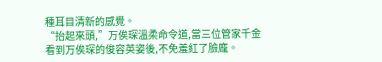種耳目清新的感覺。
“抬起來頭,”万俟琛溫柔命令道,當三位管家千金看到万俟琛的俊容英姿後,不免羞紅了臉龐。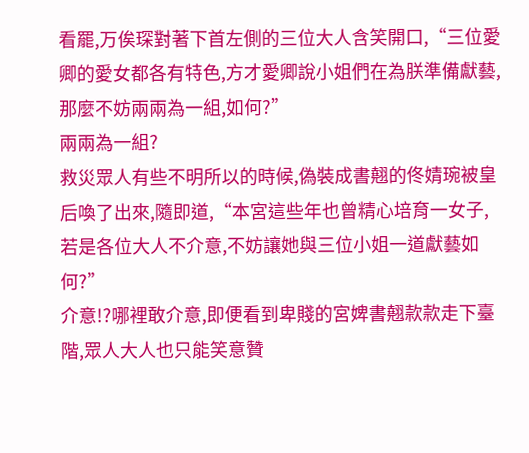看罷,万俟琛對著下首左側的三位大人含笑開口,“三位愛卿的愛女都各有特色,方才愛卿說小姐們在為朕準備獻藝,那麼不妨兩兩為一組,如何?”
兩兩為一組?
救災眾人有些不明所以的時候,偽裝成書翹的佟婧琬被皇后喚了出來,隨即道,“本宮這些年也曾精心培育一女子,若是各位大人不介意,不妨讓她與三位小姐一道獻藝如何?”
介意!?哪裡敢介意,即便看到卑賤的宮婢書翹款款走下臺階,眾人大人也只能笑意贊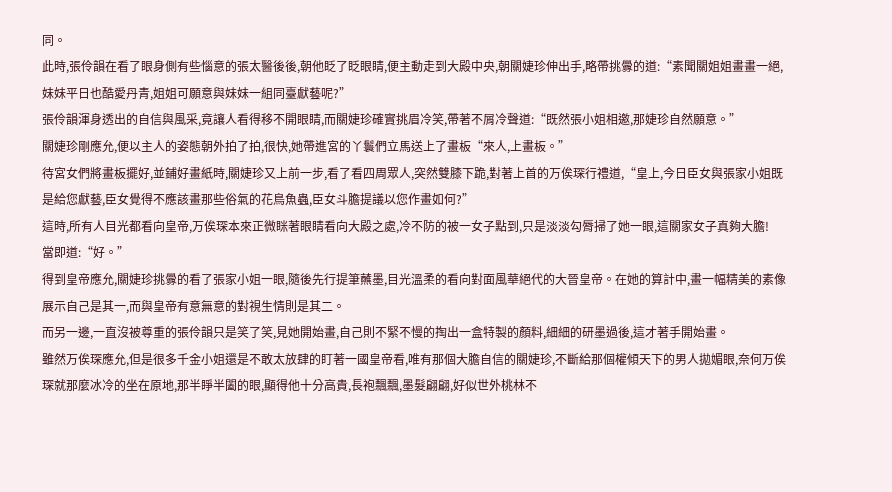同。
此時,張伶韻在看了眼身側有些惱意的張太醫後後,朝他眨了眨眼睛,便主動走到大殿中央,朝關婕珍伸出手,略帶挑釁的道:“素聞關姐姐畫畫一絕,妹妹平日也酷愛丹青,姐姐可願意與妹妹一組同臺獻藝呢?”
張伶韻渾身透出的自信與風采,竟讓人看得移不開眼睛,而關婕珍確實挑眉冷笑,帶著不屑冷聲道:“既然張小姐相邀,那婕珍自然願意。”
關婕珍剛應允,便以主人的姿態朝外拍了拍,很快,她帶進宮的丫鬟們立馬送上了畫板“來人,上畫板。”
待宮女們將畫板擺好,並鋪好畫紙時,關婕珍又上前一步,看了看四周眾人,突然雙膝下跪,對著上首的万俟琛行禮道,“皇上,今日臣女與張家小姐既是給您獻藝,臣女覺得不應該畫那些俗氣的花鳥魚蟲,臣女斗膽提議以您作畫如何?”
這時,所有人目光都看向皇帝,万俟琛本來正微眯著眼睛看向大殿之處,冷不防的被一女子點到,只是淡淡勾脣掃了她一眼,這關家女子真夠大膽!
當即道:“好。”
得到皇帝應允,關婕珍挑釁的看了張家小姐一眼,隨後先行提筆蘸墨,目光溫柔的看向對面風華絕代的大晉皇帝。在她的算計中,畫一幅精美的素像展示自己是其一,而與皇帝有意無意的對視生情則是其二。
而另一邊,一直沒被尊重的張伶韻只是笑了笑,見她開始畫,自己則不緊不慢的掏出一盒特製的顏料,細細的研墨過後,這才著手開始畫。
雖然万俟琛應允,但是很多千金小姐還是不敢太放肆的盯著一國皇帝看,唯有那個大膽自信的關婕珍,不斷給那個權傾天下的男人拋媚眼,奈何万俟琛就那麼冰冷的坐在原地,那半睜半闔的眼,顯得他十分高貴,長袍飄飄,墨髮翩翩,好似世外桃林不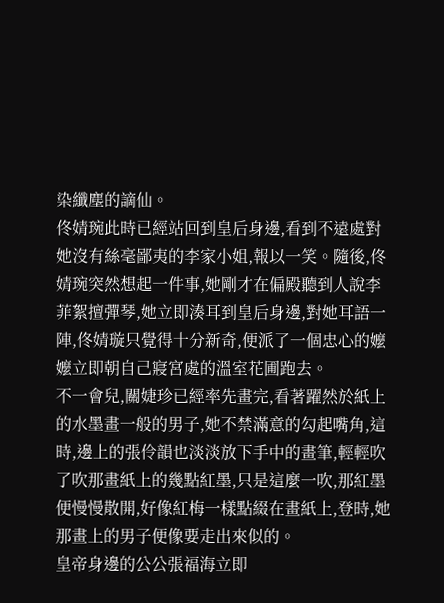染纖塵的謫仙。
佟婧琬此時已經站回到皇后身邊,看到不遠處對她沒有絲毫鄙夷的李家小姐,報以一笑。隨後,佟婧琬突然想起一件事,她剛才在偏殿聽到人說李菲絮擅彈琴,她立即湊耳到皇后身邊,對她耳語一陣,佟婧璇只覺得十分新奇,便派了一個忠心的嬤嬤立即朝自己寢宮處的溫室花圃跑去。
不一會兒,關婕珍已經率先畫完,看著躍然於紙上的水墨畫一般的男子,她不禁滿意的勾起嘴角,這時,邊上的張伶韻也淡淡放下手中的畫筆,輕輕吹了吹那畫紙上的幾點紅墨,只是這麼一吹,那紅墨便慢慢散開,好像紅梅一樣點綴在畫紙上,登時,她那畫上的男子便像要走出來似的。
皇帝身邊的公公張福海立即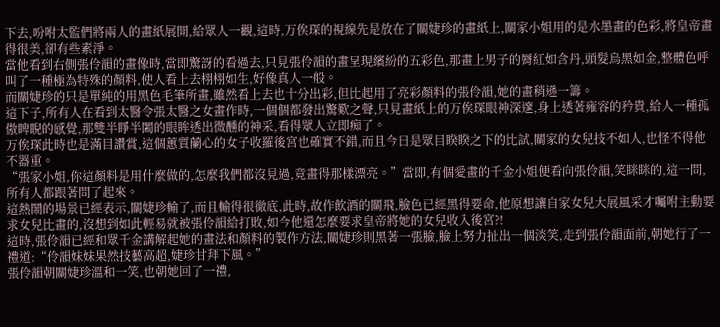下去,吩咐太監們將兩人的畫紙展開,給眾人一觀,這時,万俟琛的視線先是放在了關婕珍的畫紙上,關家小姐用的是水墨畫的色彩,將皇帝畫得很美,卻有些素淨。
當他看到右側張伶韻的畫像時,當即驚訝的看過去,只見張伶韻的畫呈現繽紛的五彩色,那畫上男子的脣紅如含丹,頭髮烏黑如金,整體色呼叫了一種極為特殊的顏料,使人看上去栩栩如生,好像真人一般。
而關婕珍的只是單純的用黑色毛筆所畫,雖然看上去也十分出彩,但比起用了亮彩顏料的張伶韻,她的畫稍遜一籌。
這下子,所有人在看到太醫令張太醫之女畫作時,一個個都發出驚歎之聲,只見畫紙上的万俟琛眼神深邃,身上透著雍容的矜貴,給人一種孤傲睥睨的感覺,那雙半睜半闔的眼眸透出微醺的神采,看得眾人立即痴了。
万俟琛此時也是滿目讚賞,這個蕙質蘭心的女子收羅後宮也確實不錯,而且今日是眾目睽睽之下的比試,關家的女兒技不如人,也怪不得他不器重。
“張家小姐,你這顏料是用什麼做的,怎麼我們都沒見過,竟畫得那樣漂亮。”當即,有個愛畫的千金小姐便看向張伶韻,笑眯眯的,這一問,所有人都跟著問了起來。
這熱鬧的場景已經表示,關婕珍輸了,而且輸得很徹底,此時,故作飲酒的關飛,臉色已經黑得要命,他原想讓自家女兒大展風采才囑咐主動要求女兒比畫的,沒想到如此輕易就被張伶韻給打敗,如今他還怎麼要求皇帝將她的女兒收入後宮?!
這時,張伶韻已經和眾千金講解起她的畫法和顏料的製作方法,關婕珍則黑著一張臉,臉上努力扯出一個淡笑,走到張伶韻面前,朝她行了一禮道:“伶韻妹妹果然技藝高超,婕珍甘拜下風。”
張伶韻朝關婕珍溫和一笑,也朝她回了一禮,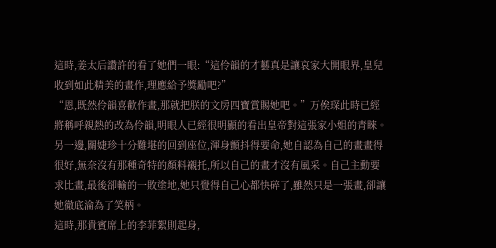這時,姜太后讚許的看了她們一眼:“這伶韻的才藝真是讓哀家大開眼界,皇兒收到如此精美的畫作,理應給予獎勵吧?”
“恩,既然伶韻喜歡作畫,那就把朕的文房四寶賞賜她吧。”万俟琛此時已經將稱呼親熱的改為伶韻,明眼人已經很明顯的看出皇帝對這張家小姐的青睞。
另一邊,關婕珍十分難堪的回到座位,渾身顫抖得要命,她自認為自己的畫畫得很好,無奈沒有那種奇特的顏料襯托,所以自己的畫才沒有風采。自己主動要求比畫,最後卻輸的一敗塗地,她只覺得自己心都快碎了,雖然只是一張畫,卻讓她徹底淪為了笑柄。
這時,那貴賓席上的李菲絮則起身,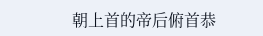朝上首的帝后俯首恭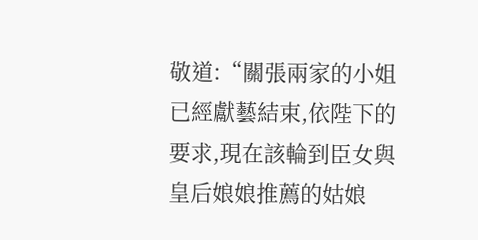敬道:“關張兩家的小姐已經獻藝結束,依陛下的要求,現在該輪到臣女與皇后娘娘推薦的姑娘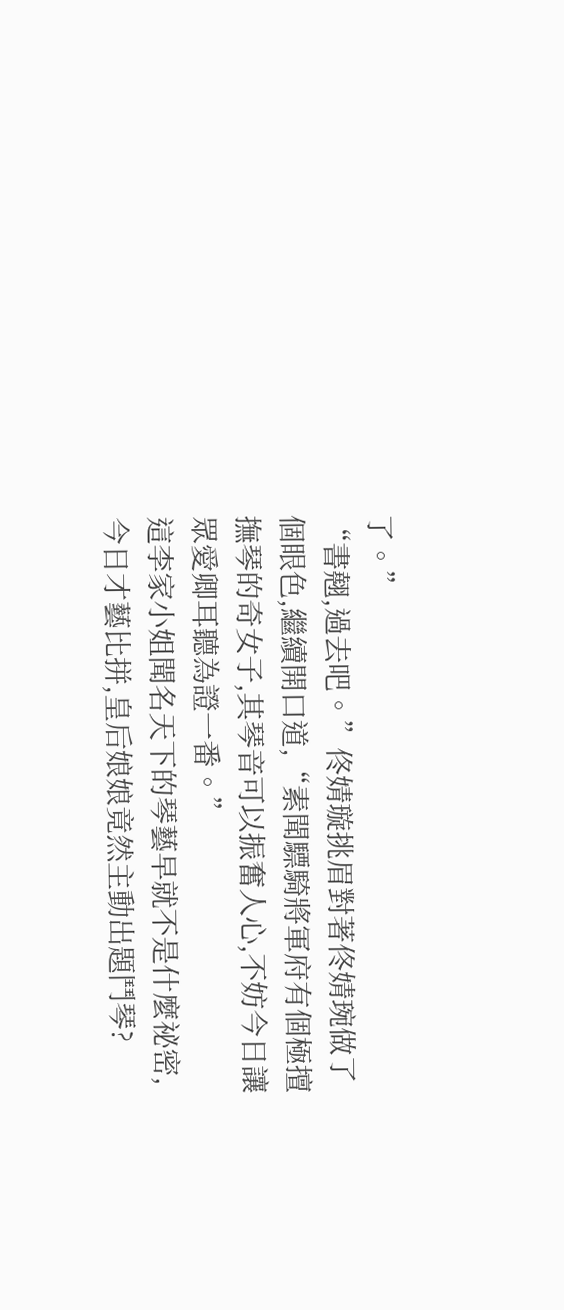了。”
“書翹,過去吧。”佟婧璇挑眉對著佟婧琬做了個眼色,繼續開口道,“素聞驃騎將軍府有個極擅撫琴的奇女子,其琴音可以振奮人心,不妨今日讓眾愛卿耳聽為證一番。”
這李家小姐聞名天下的琴藝早就不是什麼祕密,今日才藝比拼,皇后娘娘竟然主動出題鬥琴?